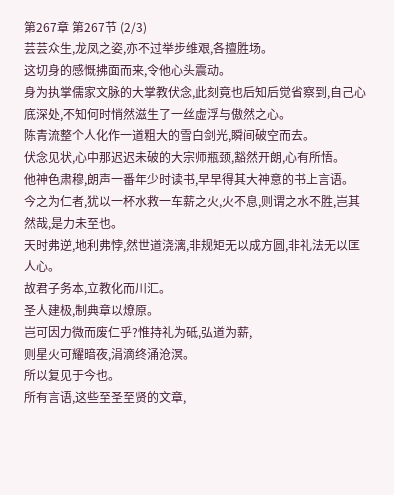第267章 第267节 (2/3)
芸芸众生,龙凤之姿,亦不过举步维艰,各擅胜场。
这切身的感慨拂面而来,令他心头震动。
身为执掌儒家文脉的大掌教伏念,此刻竟也后知后觉省察到,自己心底深处,不知何时悄然滋生了一丝虚浮与傲然之心。
陈青流整个人化作一道粗大的雪白剑光,瞬间破空而去。
伏念见状,心中那迟迟未破的大宗师瓶颈,豁然开朗,心有所悟。
他神色肃穆,朗声一番年少时读书,早早得其大神意的书上言语。
今之为仁者,犹以一杯水救一车薪之火,火不息,则谓之水不胜,岂其然哉,是力未至也。
天时弗逆,地利弗悖,然世道浇漓,非规矩无以成方圆,非礼法无以匡人心。
故君子务本,立教化而川汇。
圣人建极,制典章以燎原。
岂可因力微而废仁乎?惟持礼为砥,弘道为薪,
则星火可耀暗夜,涓滴终涌沧溟。
所以复见于今也。
所有言语,这些至圣至贤的文章,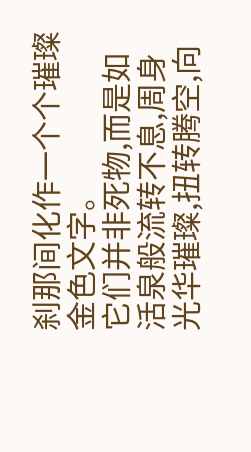刹那间化作一个个璀璨金色文字。
它们并非死物,而是如活泉般流转不息,周身光华璀璨,扭转腾空,向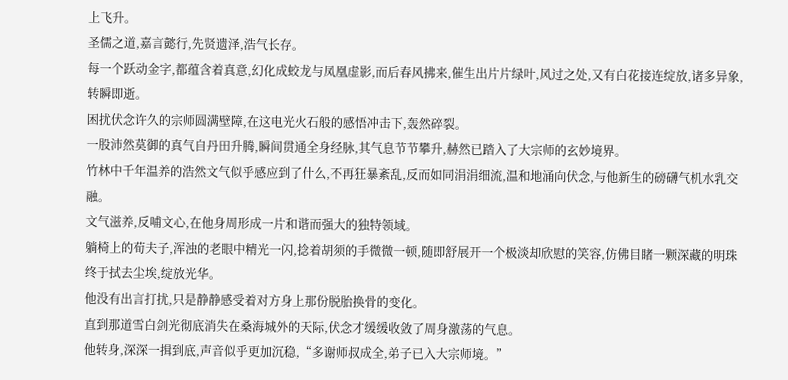上飞升。
圣儒之道,嘉言懿行,先贤遗泽,浩气长存。
每一个跃动金字,都蕴含着真意,幻化成蛟龙与凤凰虚影,而后春风拂来,催生出片片绿叶,风过之处,又有白花接连绽放,诸多异象,转瞬即逝。
困扰伏念许久的宗师圆满壁障,在这电光火石般的感悟冲击下,轰然碎裂。
一股沛然莫御的真气自丹田升腾,瞬间贯通全身经脉,其气息节节攀升,赫然已踏入了大宗师的玄妙境界。
竹林中千年温养的浩然文气似乎感应到了什么,不再狂暴紊乱,反而如同涓涓细流,温和地涌向伏念,与他新生的磅礴气机水乳交融。
文气滋养,反哺文心,在他身周形成一片和谐而强大的独特领域。
躺椅上的荀夫子,浑浊的老眼中精光一闪,捻着胡须的手微微一顿,随即舒展开一个极淡却欣慰的笑容,仿佛目睹一颗深藏的明珠终于拭去尘埃,绽放光华。
他没有出言打扰,只是静静感受着对方身上那份脱胎换骨的变化。
直到那道雪白剑光彻底消失在桑海城外的天际,伏念才缓缓收敛了周身激荡的气息。
他转身,深深一揖到底,声音似乎更加沉稳,“多谢师叔成全,弟子已入大宗师境。”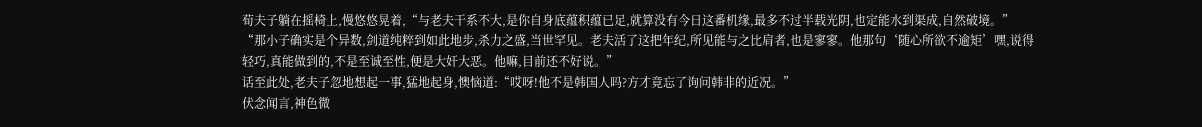荀夫子躺在摇椅上,慢悠悠晃着,“与老夫干系不大,是你自身底蕴积蕴已足,就算没有今日这番机缘,最多不过半载光阴,也定能水到渠成,自然破境。”
“那小子确实是个异数,剑道纯粹到如此地步,杀力之盛,当世罕见。老夫活了这把年纪,所见能与之比肩者,也是寥寥。他那句‘随心所欲不逾矩’嘿,说得轻巧,真能做到的,不是至诚至性,便是大奸大恶。他嘛,目前还不好说。”
话至此处,老夫子忽地想起一事,猛地起身,懊恼道:“哎呀!他不是韩国人吗?方才竟忘了询问韩非的近况。”
伏念闻言,神色微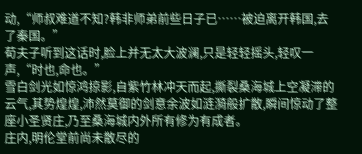动,“师叔难道不知?韩非师弟前些日子已……被迫离开韩国,去了秦国。”
荀夫子听到这话时,脸上并无太大波澜,只是轻轻摇头,轻叹一声,“时也,命也。”
雪白剑光如惊鸿掠影,自紫竹林冲天而起,撕裂桑海城上空凝滞的云气,其势煌煌,沛然莫御的剑意余波如涟漪般扩散,瞬间惊动了整座小圣贤庄,乃至桑海城内外所有修为有成者。
庄内,明伦堂前尚未散尽的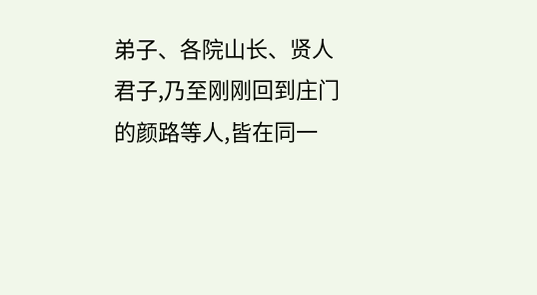弟子、各院山长、贤人君子,乃至刚刚回到庄门的颜路等人,皆在同一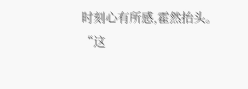时刻心有所感,霍然抬头。
“这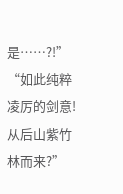是……?!”
“如此纯粹凌厉的剑意!从后山紫竹林而来?”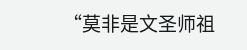“莫非是文圣师祖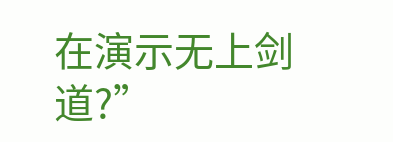在演示无上剑道?”